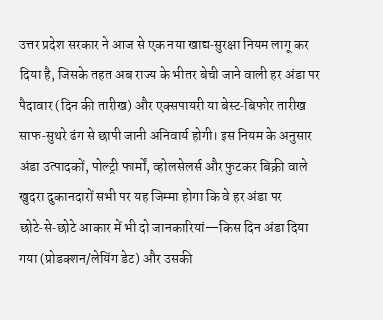उत्तर प्रदेश सरकार ने आज से एक नया खाद्य‑सुरक्षा नियम लागू कर दिया है, जिसके तहत अब राज्य के भीतर बेची जाने वाली हर अंडा पर पैदावार (दिन की तारीख) और एक्सपायरी या बेस्ट‑बिफोर तारीख साफ‑सुथरे ढंग से छापी जानी अनिवार्य होगी। इस नियम के अनुसार अंडा उत्पादकों, पोल्ट्री फार्मों, व्होलसेलर्स और फुटकर बिक्री वाले खुदरा दुकानदारों सभी पर यह जिम्मा होगा कि वे हर अंडा पर छोटे‑से‑छोटे आकार में भी दो जानकारियां—किस दिन अंडा दिया गया (प्रोडक्शन/लेयिंग डेट) और उसकी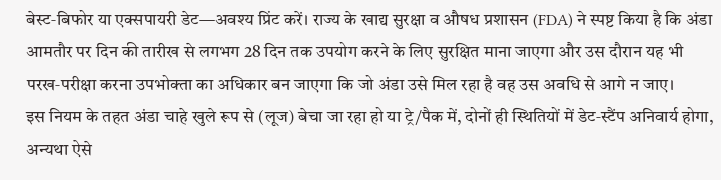बेस्ट‑बिफोर या एक्सपायरी डेट—अवश्य प्रिंट करें। राज्य के खाद्य सुरक्षा व औषध प्रशासन (FDA) ने स्पष्ट किया है कि अंडा आमतौर पर दिन की तारीख से लगभग 28 दिन तक उपयोग करने के लिए सुरक्षित माना जाएगा और उस दौरान यह भी परख‑परीक्षा करना उपभोक्ता का अधिकार बन जाएगा कि जो अंडा उसे मिल रहा है वह उस अवधि से आगे न जाए।
इस नियम के तहत अंडा चाहे खुले रूप से (लूज) बेचा जा रहा हो या ट्रे/पैक में, दोनों ही स्थितियों में डेट‑स्टैंप अनिवार्य होगा, अन्यथा ऐसे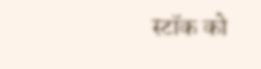स्टॉक को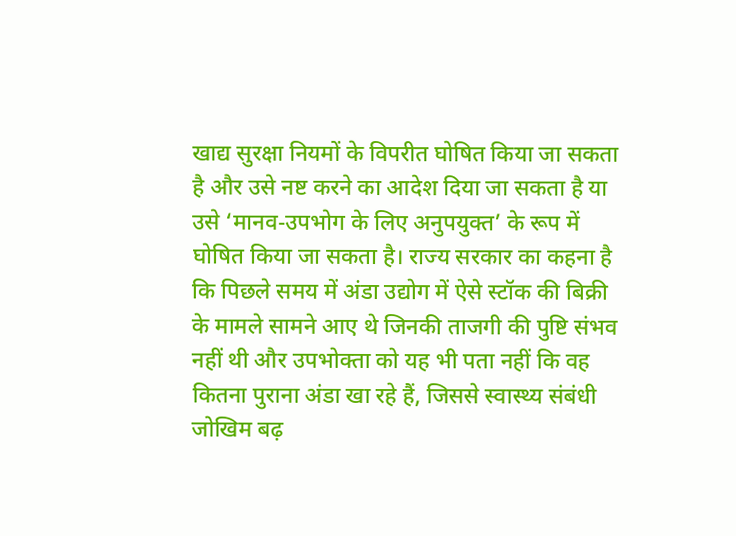खाद्य सुरक्षा नियमों के विपरीत घोषित किया जा सकता है और उसे नष्ट करने का आदेश दिया जा सकता है या उसे ‘मानव‑उपभोग के लिए अनुपयुक्त’ के रूप में घोषित किया जा सकता है। राज्य सरकार का कहना है कि पिछले समय में अंडा उद्योग में ऐसे स्टॉक की बिक्री के मामले सामने आए थे जिनकी ताजगी की पुष्टि संभव नहीं थी और उपभोक्ता को यह भी पता नहीं कि वह कितना पुराना अंडा खा रहे हैं, जिससे स्वास्थ्य संबंधी जोखिम बढ़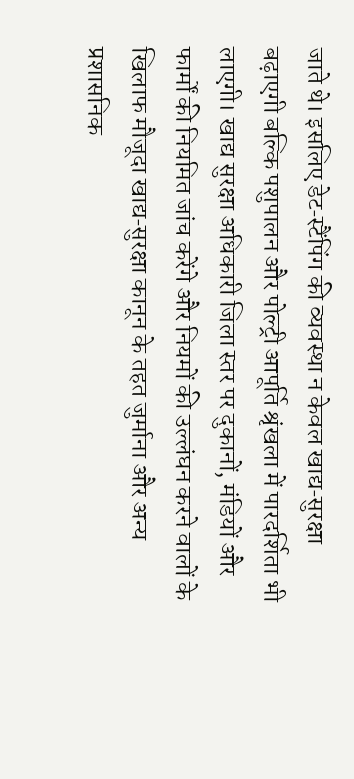जाते थे। इसलिए डेट‑स्टैंपिंग की व्यवस्था न केवल खाद्य‑सुरक्षा बढ़ाएगी बल्कि पशुपालन और पोल्ट्री आपूर्ति श्रृंखला में पारदर्शिता भी लाएगी। खाद्य सुरक्षा अधिकारी जिला स्तर पर दुकानों, मंडियों और फार्मों की नियमित जांच करेंगे और नियमों की उल्लंघन करने वालों के खिलाफ मौजूदा खाद्य‑सुरक्षा कानून के तहत जुर्माना और अन्य प्रशासनिक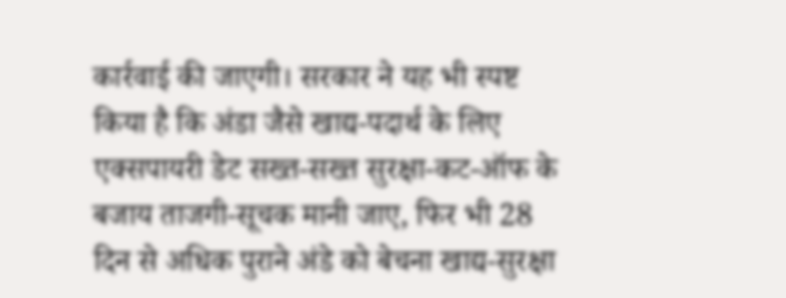कार्रवाई की जाएगी। सरकार ने यह भी स्पष्ट किया है कि अंडा जैसे खाद्य‑पदार्थ के लिए एक्सपायरी डेट सख्त‑सख्त सुरक्षा‑कट‑ऑफ के बजाय ताजगी‑सूचक मानी जाए, फिर भी 28 दिन से अधिक पुराने अंडे को बेचना खाद्य‑सुरक्षा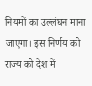नियमों का उल्लंघन माना जाएगा। इस निर्णय को राज्य को देश में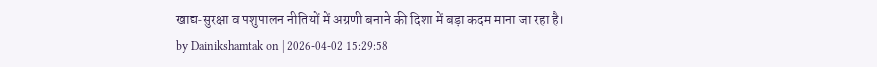खाद्य‑सुरक्षा व पशुपालन नीतियों में अग्रणी बनाने की दिशा में बड़ा कदम माना जा रहा है।
by Dainikshamtak on | 2026-04-02 15:29:58